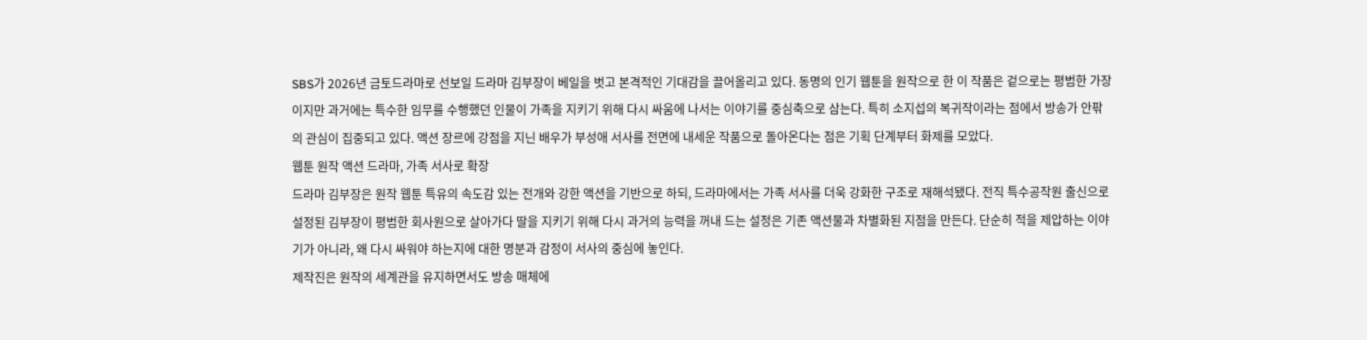SBS가 2026년 금토드라마로 선보일 드라마 김부장이 베일을 벗고 본격적인 기대감을 끌어올리고 있다. 동명의 인기 웹툰을 원작으로 한 이 작품은 겉으로는 평범한 가장이지만 과거에는 특수한 임무를 수행했던 인물이 가족을 지키기 위해 다시 싸움에 나서는 이야기를 중심축으로 삼는다. 특히 소지섭의 복귀작이라는 점에서 방송가 안팎의 관심이 집중되고 있다. 액션 장르에 강점을 지닌 배우가 부성애 서사를 전면에 내세운 작품으로 돌아온다는 점은 기획 단계부터 화제를 모았다.
웹툰 원작 액션 드라마, 가족 서사로 확장
드라마 김부장은 원작 웹툰 특유의 속도감 있는 전개와 강한 액션을 기반으로 하되, 드라마에서는 가족 서사를 더욱 강화한 구조로 재해석됐다. 전직 특수공작원 출신으로 설정된 김부장이 평범한 회사원으로 살아가다 딸을 지키기 위해 다시 과거의 능력을 꺼내 드는 설정은 기존 액션물과 차별화된 지점을 만든다. 단순히 적을 제압하는 이야기가 아니라, 왜 다시 싸워야 하는지에 대한 명분과 감정이 서사의 중심에 놓인다.
제작진은 원작의 세계관을 유지하면서도 방송 매체에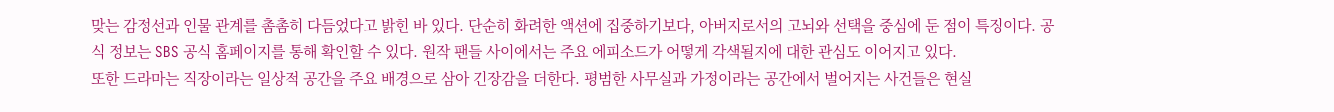맞는 감정선과 인물 관계를 촘촘히 다듬었다고 밝힌 바 있다. 단순히 화려한 액션에 집중하기보다, 아버지로서의 고뇌와 선택을 중심에 둔 점이 특징이다. 공식 정보는 SBS 공식 홈페이지를 통해 확인할 수 있다. 원작 팬들 사이에서는 주요 에피소드가 어떻게 각색될지에 대한 관심도 이어지고 있다.
또한 드라마는 직장이라는 일상적 공간을 주요 배경으로 삼아 긴장감을 더한다. 평범한 사무실과 가정이라는 공간에서 벌어지는 사건들은 현실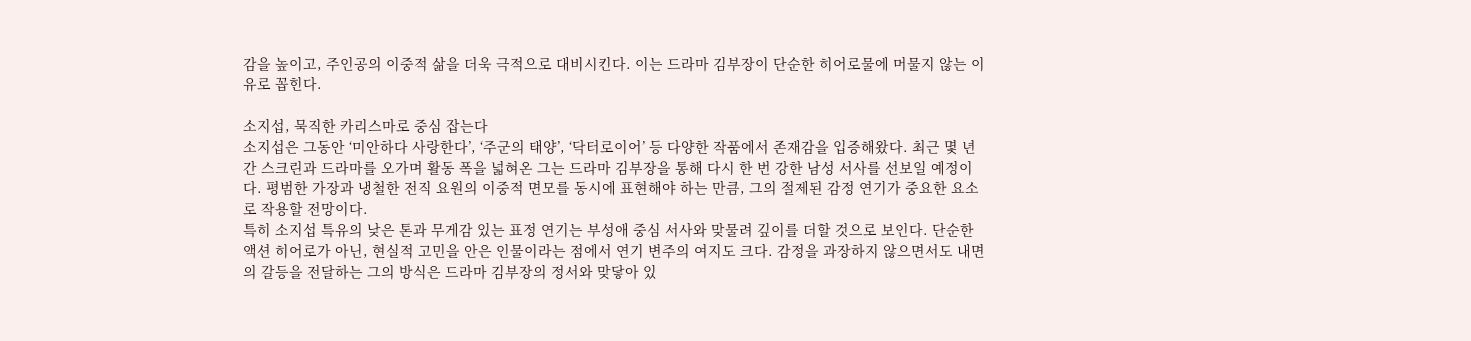감을 높이고, 주인공의 이중적 삶을 더욱 극적으로 대비시킨다. 이는 드라마 김부장이 단순한 히어로물에 머물지 않는 이유로 꼽힌다.

소지섭, 묵직한 카리스마로 중심 잡는다
소지섭은 그동안 ‘미안하다 사랑한다’, ‘주군의 태양’, ‘닥터로이어’ 등 다양한 작품에서 존재감을 입증해왔다. 최근 몇 년간 스크린과 드라마를 오가며 활동 폭을 넓혀온 그는 드라마 김부장을 통해 다시 한 번 강한 남성 서사를 선보일 예정이다. 평범한 가장과 냉철한 전직 요원의 이중적 면모를 동시에 표현해야 하는 만큼, 그의 절제된 감정 연기가 중요한 요소로 작용할 전망이다.
특히 소지섭 특유의 낮은 톤과 무게감 있는 표정 연기는 부성애 중심 서사와 맞물려 깊이를 더할 것으로 보인다. 단순한 액션 히어로가 아닌, 현실적 고민을 안은 인물이라는 점에서 연기 변주의 여지도 크다. 감정을 과장하지 않으면서도 내면의 갈등을 전달하는 그의 방식은 드라마 김부장의 정서와 맞닿아 있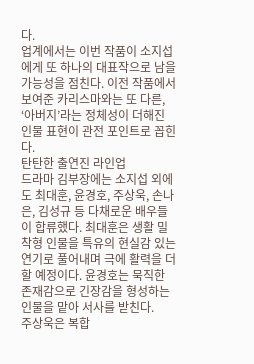다.
업계에서는 이번 작품이 소지섭에게 또 하나의 대표작으로 남을 가능성을 점친다. 이전 작품에서 보여준 카리스마와는 또 다른, ‘아버지’라는 정체성이 더해진 인물 표현이 관전 포인트로 꼽힌다.
탄탄한 출연진 라인업
드라마 김부장에는 소지섭 외에도 최대훈, 윤경호, 주상욱, 손나은, 김성규 등 다채로운 배우들이 합류했다. 최대훈은 생활 밀착형 인물을 특유의 현실감 있는 연기로 풀어내며 극에 활력을 더할 예정이다. 윤경호는 묵직한 존재감으로 긴장감을 형성하는 인물을 맡아 서사를 받친다.
주상욱은 복합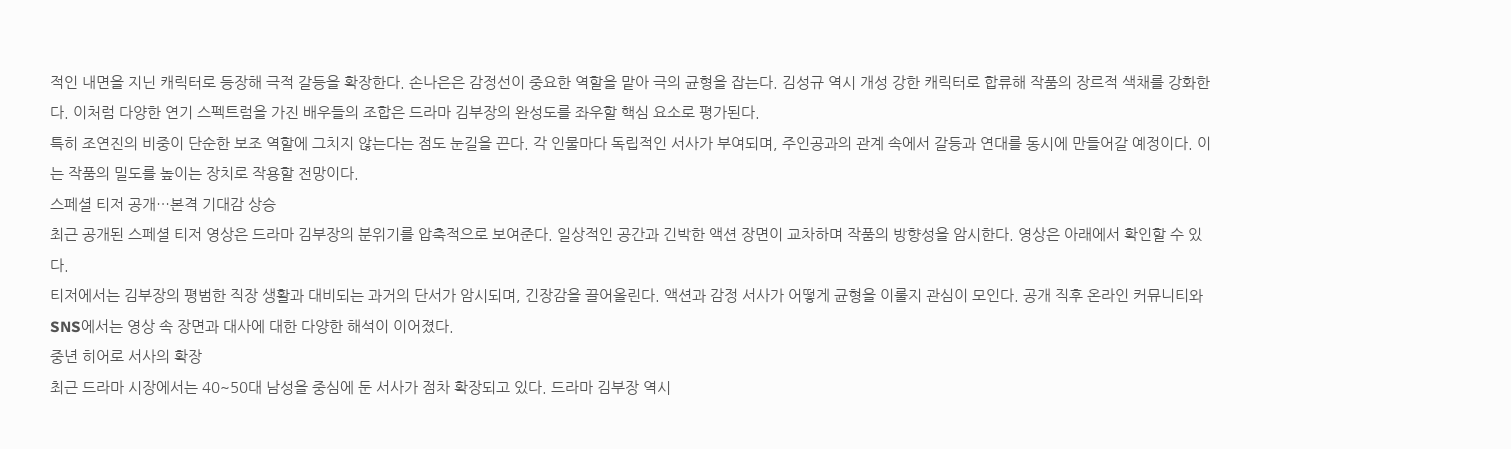적인 내면을 지닌 캐릭터로 등장해 극적 갈등을 확장한다. 손나은은 감정선이 중요한 역할을 맡아 극의 균형을 잡는다. 김성규 역시 개성 강한 캐릭터로 합류해 작품의 장르적 색채를 강화한다. 이처럼 다양한 연기 스펙트럼을 가진 배우들의 조합은 드라마 김부장의 완성도를 좌우할 핵심 요소로 평가된다.
특히 조연진의 비중이 단순한 보조 역할에 그치지 않는다는 점도 눈길을 끈다. 각 인물마다 독립적인 서사가 부여되며, 주인공과의 관계 속에서 갈등과 연대를 동시에 만들어갈 예정이다. 이는 작품의 밀도를 높이는 장치로 작용할 전망이다.
스페셜 티저 공개…본격 기대감 상승
최근 공개된 스페셜 티저 영상은 드라마 김부장의 분위기를 압축적으로 보여준다. 일상적인 공간과 긴박한 액션 장면이 교차하며 작품의 방향성을 암시한다. 영상은 아래에서 확인할 수 있다.
티저에서는 김부장의 평범한 직장 생활과 대비되는 과거의 단서가 암시되며, 긴장감을 끌어올린다. 액션과 감정 서사가 어떻게 균형을 이룰지 관심이 모인다. 공개 직후 온라인 커뮤니티와 SNS에서는 영상 속 장면과 대사에 대한 다양한 해석이 이어졌다.
중년 히어로 서사의 확장
최근 드라마 시장에서는 40~50대 남성을 중심에 둔 서사가 점차 확장되고 있다. 드라마 김부장 역시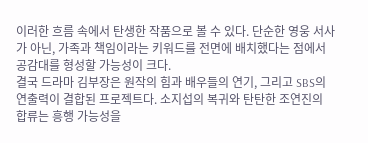이러한 흐름 속에서 탄생한 작품으로 볼 수 있다. 단순한 영웅 서사가 아닌, 가족과 책임이라는 키워드를 전면에 배치했다는 점에서 공감대를 형성할 가능성이 크다.
결국 드라마 김부장은 원작의 힘과 배우들의 연기, 그리고 SBS의 연출력이 결합된 프로젝트다. 소지섭의 복귀와 탄탄한 조연진의 합류는 흥행 가능성을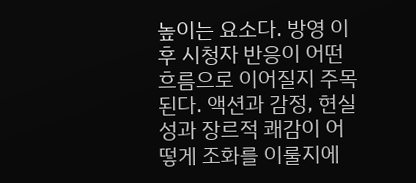높이는 요소다. 방영 이후 시청자 반응이 어떤 흐름으로 이어질지 주목된다. 액션과 감정, 현실성과 장르적 쾌감이 어떻게 조화를 이룰지에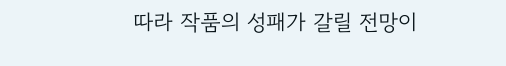따라 작품의 성패가 갈릴 전망이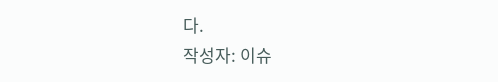다.
작성자: 이슈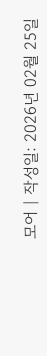모어 | 작성일: 2026년 02월 25일